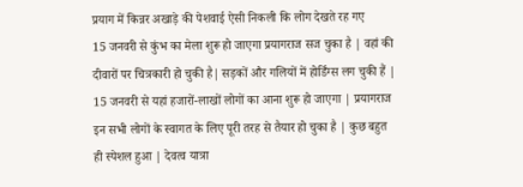प्रयाग में किन्नर अखाड़े की पेशवाई ऐसी निकली कि लोग देखते रह गए
15 जनवरी से कुंभ का मेला शुरू हो जाएगा प्रयागराज सज चुका है | वहां की दीवारों पर चित्रकारी हो चुकी है| सड़कों और गलियों में होर्डिंग्स लग चुकी हैं | 15 जनवरी से यहां हजारों-लाखों लोगों का आना शुरू हो जाएगा | प्रयागराज इन सभी लोगों के स्वागत के लिए पूरी तरह से तैयार हो चुका है | कुछ बहुत ही स्पेशल हुआ | देवत्व यात्रा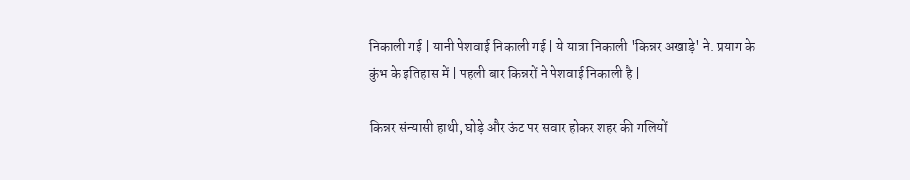निकाली गई | यानी पेशवाई निकाली गई | ये यात्रा निकाली 'किन्नर अखाड़े' ने. प्रयाग के कुंभ के इतिहास में | पहली बार किन्नरों ने पेशवाई निकाली है |

किन्नर संन्यासी हाथी, घोड़े और ऊंट पर सवार होकर शहर की गलियों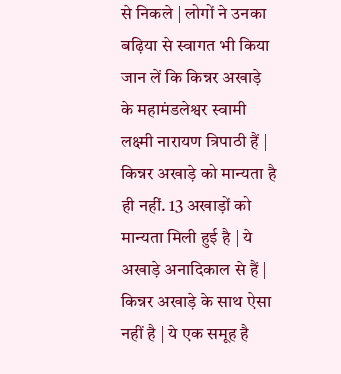से निकले | लोगों ने उनका बढ़िया से स्वागत भी किया जान लें कि किन्नर अखाड़े के महामंडलेश्वर स्वामी लक्ष्मी नारायण त्रिपाठी हैं | किन्नर अखाड़े को मान्यता है ही नहीं. 13 अखाड़ों को मान्यता मिली हुई है | ये अखाड़े अनादिकाल से हैं | किन्नर अखाड़े के साथ ऐसा नहीं है | ये एक समूह है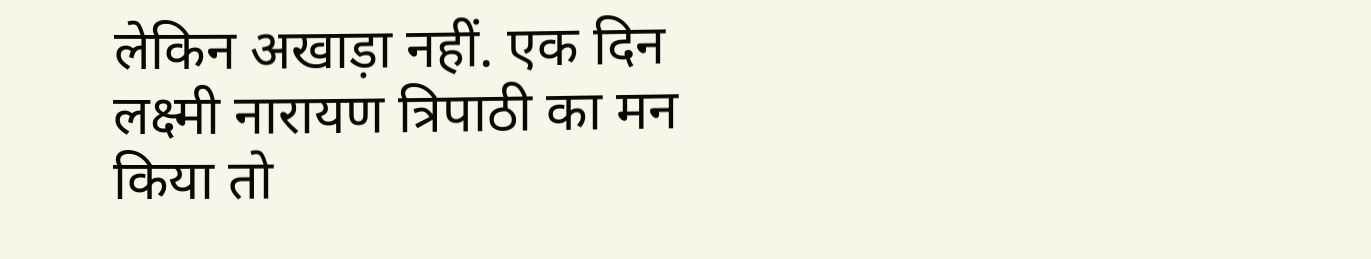लेकिन अखाड़ा नहीं. एक दिन लक्ष्मी नारायण त्रिपाठी का मन किया तो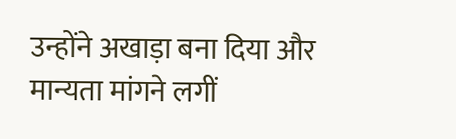उन्होंने अखाड़ा बना दिया और मान्यता मांगने लगीं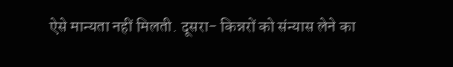ऐसे मान्यता नहीं मिलती. दूसरा- किन्नरों को संन्यास लेने का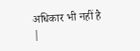अधिकार भी नहीं है |